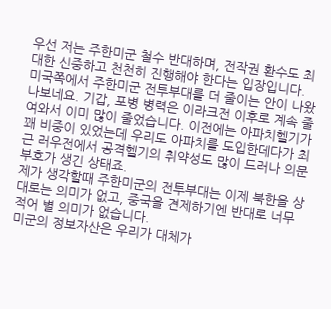우선 저는 주한미군 철수 반대하며, 전작권 환수도 최대한 신중하고 천천히 진행해야 한다는 입장입니다.
미국쪽에서 주한미군 전투부대를 더 줄이는 안이 나왔나보네요. 기갑, 포병 병력은 이라크전 이후로 계속 줄여와서 이미 많이 줄었습니다. 이전에는 아파치헬기가 꽤 비중이 있었는데 우리도 아파치를 도입한데다가 최근 러우전에서 공격헬기의 취약성도 많이 드러나 의문부호가 생긴 상태죠.
제가 생각할때 주한미군의 전투부대는 이제 북한을 상대로는 의미가 없고, 중국을 견제하기엔 반대로 너무 적어 별 의미가 없습니다.
미군의 정보자산은 우리가 대체가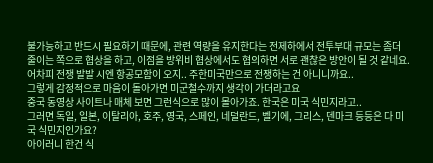불가능하고 반드시 필요하기 때문에, 관련 역량을 유지한다는 전제하에서 전투부대 규모는 좀더 줄이는 쪽으로 협상을 하고, 이점을 방위비 협상에서도 협의하면 서로 괜찮은 방안이 될 것 같네요.
어차피 전쟁 발발 시엔 항공모함이 오지.. 주한미국만으로 전쟁하는 건 아니니까요..
그렇게 감정적으로 마음이 돌아가면 미군철수까지 생각이 가더라고요
중국 동영상 사이트나 매체 보면 그런식으로 많이 몰아가죠. 한국은 미국 식민지라고..
그러면 독일, 일본, 이탈리아, 호주, 영국, 스페인, 네덜란드, 벨기에, 그리스, 덴마크 등등은 다 미국 식민지인가요?
아이러니 한건 식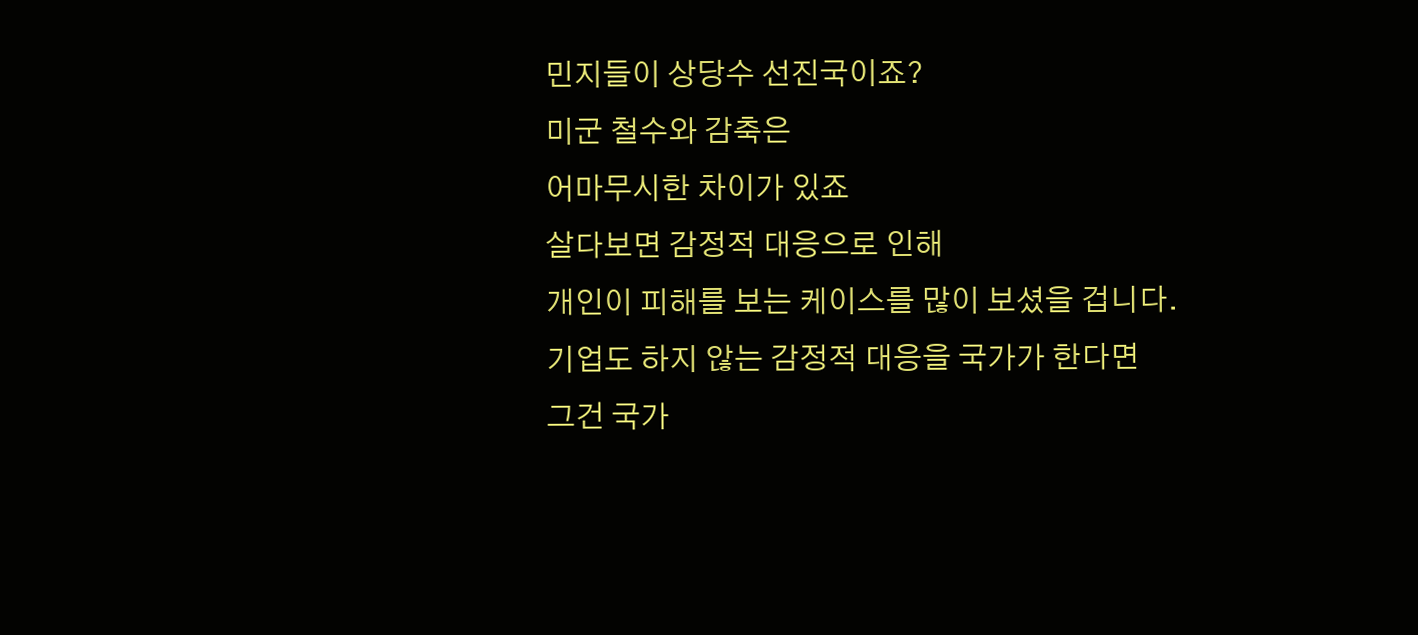민지들이 상당수 선진국이죠?
미군 철수와 감축은
어마무시한 차이가 있죠
살다보면 감정적 대응으로 인해
개인이 피해를 보는 케이스를 많이 보셨을 겁니다.
기업도 하지 않는 감정적 대응을 국가가 한다면
그건 국가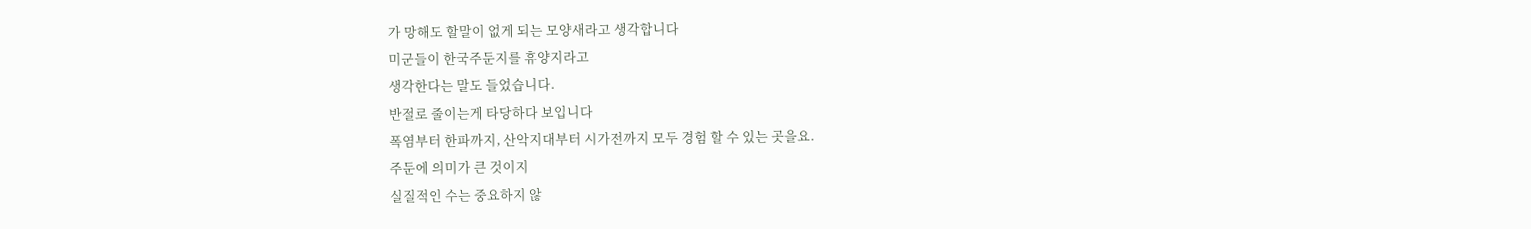가 망해도 할말이 없게 되는 모양새라고 생각합니다
미군들이 한국주둔지를 휴양지라고
생각한다는 말도 들었습니다.
반절로 줄이는게 타당하다 보입니다
폭염부터 한파까지, 산악지대부터 시가전까지 모두 경험 할 수 있는 곳을요.
주둔에 의미가 큰 것이지
실질적인 수는 중요하지 않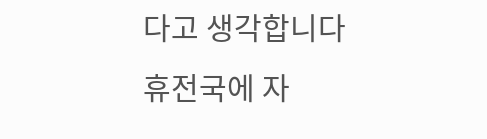다고 생각합니다
휴전국에 자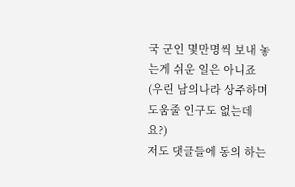국 군인 몇만명씩 보내 놓는게 쉬운 일은 아니죠(우린 남의나라 상주하며 도움줄 인구도 없는데요?)
저도 댓글들에 동의 하는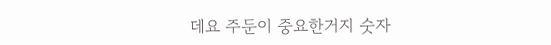데요 주둔이 중요한거지 숫자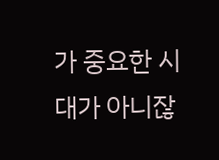가 중요한 시대가 아니잖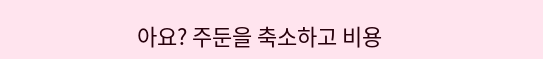아요? 주둔을 축소하고 비용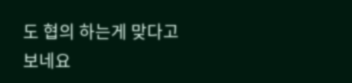도 협의 하는게 맞다고 보네요